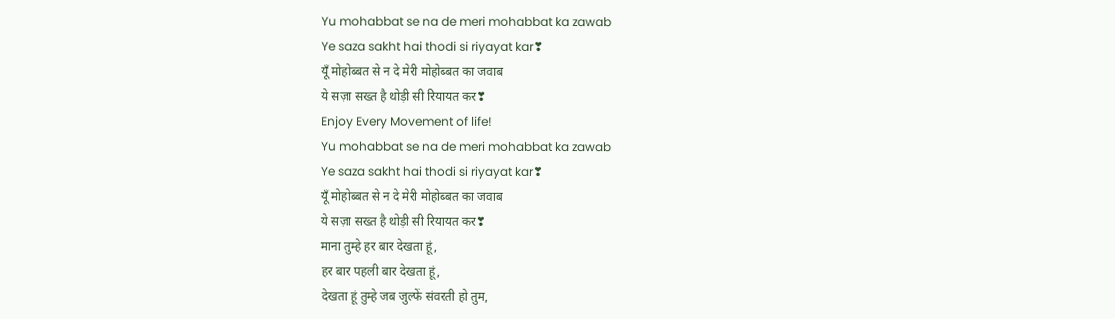Yu mohabbat se na de meri mohabbat ka zawab
Ye saza sakht hai thodi si riyayat kar❣
यूँ मोहोब्बत से न दे मेरी मोहोब्बत का जवाब
ये सज़ा सख्त है थोड़ी सी रियायत कर❣
Enjoy Every Movement of life!
Yu mohabbat se na de meri mohabbat ka zawab
Ye saza sakht hai thodi si riyayat kar❣
यूँ मोहोब्बत से न दे मेरी मोहोब्बत का जवाब
ये सज़ा सख्त है थोड़ी सी रियायत कर❣
माना तुम्हे हर बार देखता हूं,
हर बार पहली बार देखता हूं,
देखता हूं तुम्हे जब जुल्फें संवरती हो तुम,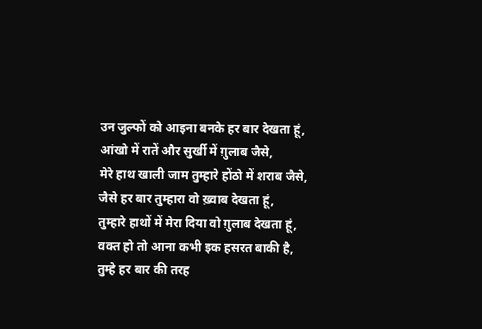उन जुल्फों को आइना बनके हर बार देखता हूं,
आंखो में रातें और सुर्खी में ग़ुलाब जैसे,
मेरे हाथ खाली जाम तुम्हारे होंठो में शराब जैसे,
जैसे हर बार तुम्हारा वो ख़्वाब देखता हूं,
तुम्हारे हाथों में मेरा दिया वो ग़ुलाब देखता हूं,
वक्त हो तो आना कभी इक हसरत बाकी है,
तुम्हे हर बार की तरह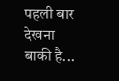पहली बार देखना बाकी है...